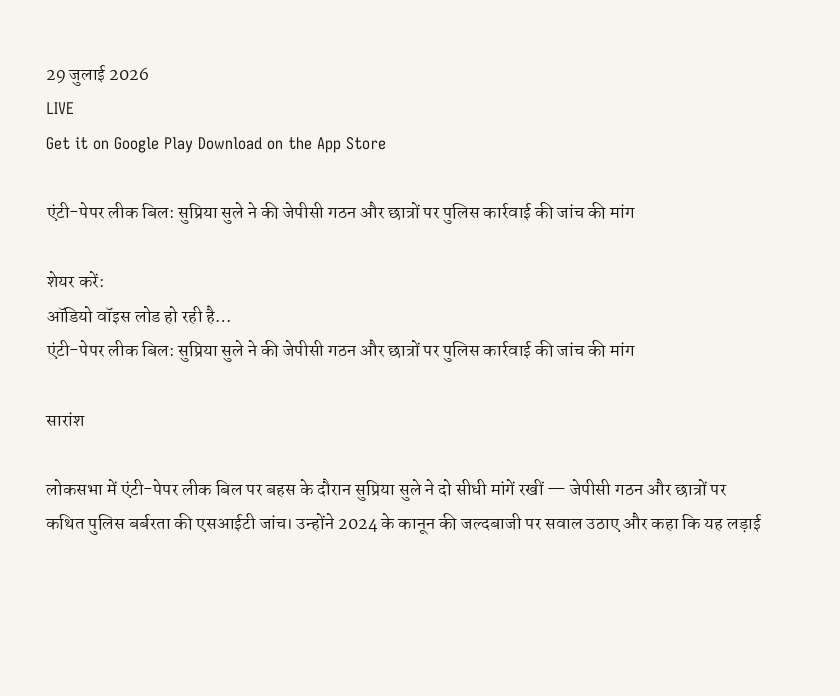29 जुलाई 2026
LIVE
Get it on Google Play Download on the App Store

एंटी-पेपर लीक बिल: सुप्रिया सुले ने की जेपीसी गठन और छात्रों पर पुलिस कार्रवाई की जांच की मांग

शेयर करें:
ऑडियो वॉइस लोड हो रही है…
एंटी-पेपर लीक बिल: सुप्रिया सुले ने की जेपीसी गठन और छात्रों पर पुलिस कार्रवाई की जांच की मांग

सारांश

लोकसभा में एंटी-पेपर लीक बिल पर बहस के दौरान सुप्रिया सुले ने दो सीधी मांगें रखीं — जेपीसी गठन और छात्रों पर कथित पुलिस बर्बरता की एसआईटी जांच। उन्होंने 2024 के कानून की जल्दबाजी पर सवाल उठाए और कहा कि यह लड़ाई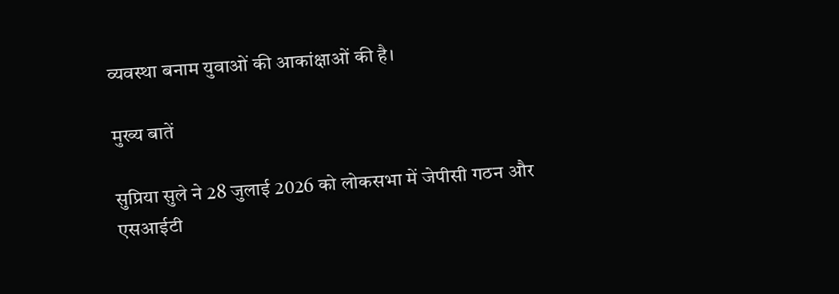व्यवस्था बनाम युवाओं की आकांक्षाओं की है।

मुख्य बातें

सुप्रिया सुले ने 28 जुलाई 2026 को लोकसभा में जेपीसी गठन और एसआईटी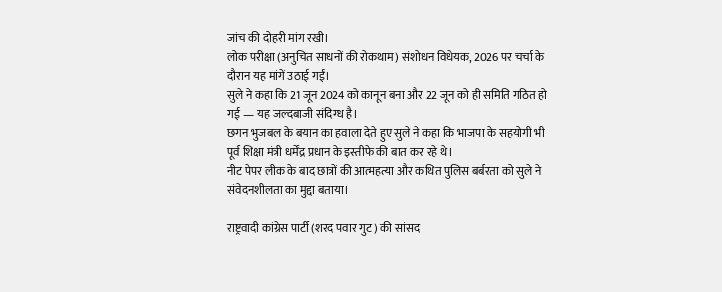जांच की दोहरी मांग रखी।
लोक परीक्षा (अनुचित साधनों की रोकथाम) संशोधन विधेयक, 2026 पर चर्चा के दौरान यह मांगें उठाई गईं।
सुले ने कहा कि 21 जून 2024 को कानून बना और 22 जून को ही समिति गठित हो गई — यह जल्दबाजी संदिग्ध है।
छगन भुजबल के बयान का हवाला देते हुए सुले ने कहा कि भाजपा के सहयोगी भी पूर्व शिक्षा मंत्री धर्मेंद्र प्रधान के इस्तीफे की बात कर रहे थे।
नीट पेपर लीक के बाद छात्रों की आत्महत्या और कथित पुलिस बर्बरता को सुले ने संवेदनशीलता का मुद्दा बताया।

राष्ट्रवादी कांग्रेस पार्टी (शरद पवार गुट) की सांसद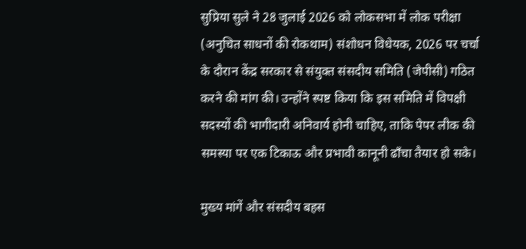सुप्रिया सुले ने 28 जुलाई 2026 को लोकसभा में लोक परीक्षा (अनुचित साधनों की रोकथाम) संशोधन विधेयक, 2026 पर चर्चा के दौरान केंद्र सरकार से संयुक्त संसदीय समिति (जेपीसी) गठित करने की मांग की। उन्होंने स्पष्ट किया कि इस समिति में विपक्षी सदस्यों की भागीदारी अनिवार्य होनी चाहिए, ताकि पेपर लीक की समस्या पर एक टिकाऊ और प्रभावी कानूनी ढाँचा तैयार हो सके।

मुख्य मांगें और संसदीय बहस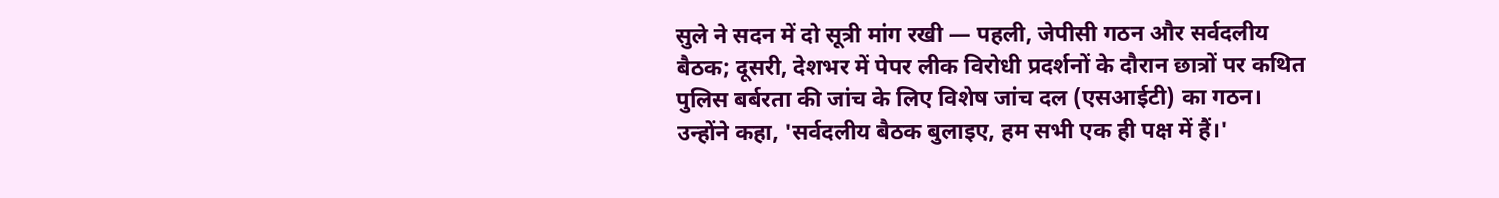सुले ने सदन में दो सूत्री मांग रखी — पहली, जेपीसी गठन और सर्वदलीय बैठक; दूसरी, देशभर में पेपर लीक विरोधी प्रदर्शनों के दौरान छात्रों पर कथित पुलिस बर्बरता की जांच के लिए विशेष जांच दल (एसआईटी) का गठन। उन्होंने कहा, 'सर्वदलीय बैठक बुलाइए, हम सभी एक ही पक्ष में हैं।'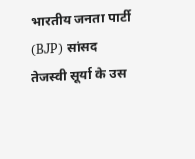भारतीय जनता पार्टी (BJP) सांसद तेजस्वी सूर्या के उस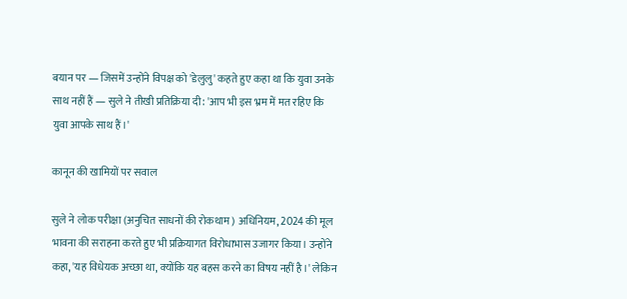बयान पर — जिसमें उन्होंने विपक्ष को 'डेलुलु' कहते हुए कहा था कि युवा उनके साथ नहीं हैं — सुले ने तीखी प्रतिक्रिया दी: 'आप भी इस भ्रम में मत रहिए कि युवा आपके साथ हैं।'

कानून की खामियों पर सवाल

सुले ने लोक परीक्षा (अनुचित साधनों की रोकथाम) अधिनियम, 2024 की मूल भावना की सराहना करते हुए भी प्रक्रियागत विरोधाभास उजागर किया। उन्होंने कहा, 'यह विधेयक अच्छा था, क्योंकि यह बहस करने का विषय नहीं है।' लेकिन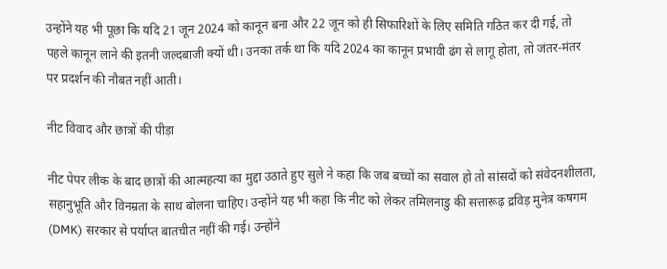उन्होंने यह भी पूछा कि यदि 21 जून 2024 को कानून बना और 22 जून को ही सिफारिशों के लिए समिति गठित कर दी गई, तो पहले कानून लाने की इतनी जल्दबाजी क्यों थी। उनका तर्क था कि यदि 2024 का कानून प्रभावी ढंग से लागू होता, तो जंतर-मंतर पर प्रदर्शन की नौबत नहीं आती।

नीट विवाद और छात्रों की पीड़ा

नीट पेपर लीक के बाद छात्रों की आत्महत्या का मुद्दा उठाते हुए सुले ने कहा कि जब बच्चों का सवाल हो तो सांसदों को संवेदनशीलता, सहानुभूति और विनम्रता के साथ बोलना चाहिए। उन्होंने यह भी कहा कि नीट को लेकर तमिलनाडु की सत्तारूढ़ द्रविड़ मुनेत्र कषगम (DMK) सरकार से पर्याप्त बातचीत नहीं की गई। उन्होंने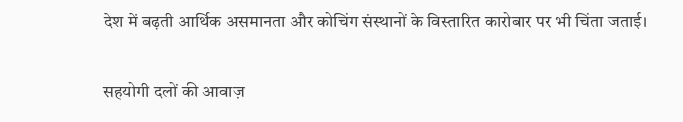देश में बढ़ती आर्थिक असमानता और कोचिंग संस्थानों के विस्तारित कारोबार पर भी चिंता जताई।

सहयोगी दलों की आवाज़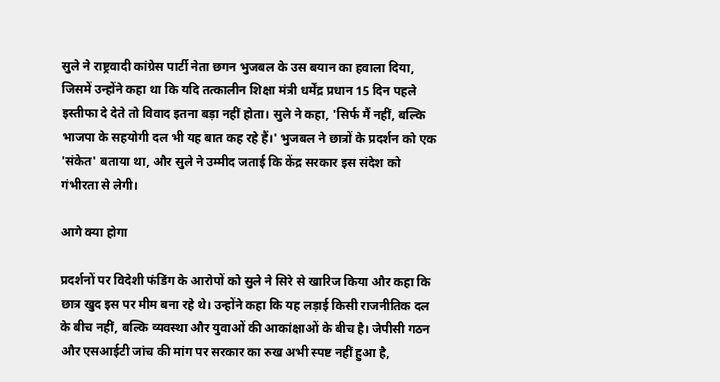सुले ने राष्ट्रवादी कांग्रेस पार्टी नेता छगन भुजबल के उस बयान का हवाला दिया, जिसमें उन्होंने कहा था कि यदि तत्कालीन शिक्षा मंत्री धर्मेंद्र प्रधान 15 दिन पहले इस्तीफा दे देते तो विवाद इतना बड़ा नहीं होता। सुले ने कहा, 'सिर्फ मैं नहीं, बल्कि भाजपा के सहयोगी दल भी यह बात कह रहे हैं।' भुजबल ने छात्रों के प्रदर्शन को एक 'संकेत' बताया था, और सुले ने उम्मीद जताई कि केंद्र सरकार इस संदेश को गंभीरता से लेगी।

आगे क्या होगा

प्रदर्शनों पर विदेशी फंडिंग के आरोपों को सुले ने सिरे से खारिज किया और कहा कि छात्र खुद इस पर मीम बना रहे थे। उन्होंने कहा कि यह लड़ाई किसी राजनीतिक दल के बीच नहीं, बल्कि व्यवस्था और युवाओं की आकांक्षाओं के बीच है। जेपीसी गठन और एसआईटी जांच की मांग पर सरकार का रुख अभी स्पष्ट नहीं हुआ है,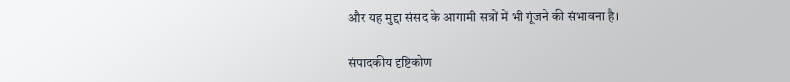और यह मुद्दा संसद के आगामी सत्रों में भी गूंजने की संभावना है।

संपादकीय दृष्टिकोण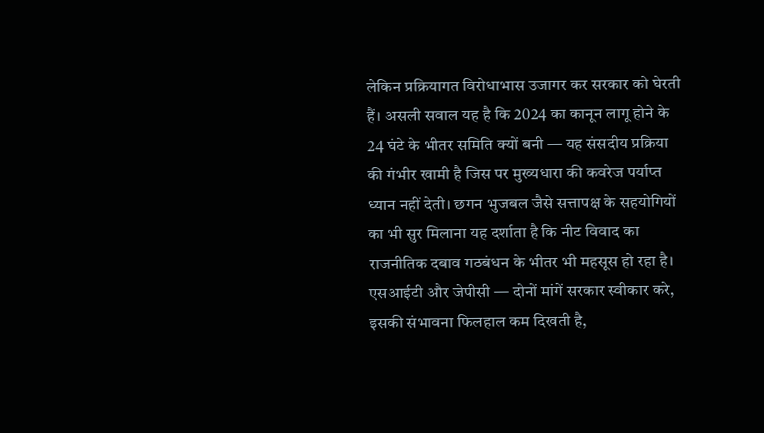लेकिन प्रक्रियागत विरोधाभास उजागर कर सरकार को घेरती हैं। असली सवाल यह है कि 2024 का कानून लागू होने के 24 घंटे के भीतर समिति क्यों बनी — यह संसदीय प्रक्रिया की गंभीर खामी है जिस पर मुख्यधारा की कवरेज पर्याप्त ध्यान नहीं देती। छगन भुजबल जैसे सत्तापक्ष के सहयोगियों का भी सुर मिलाना यह दर्शाता है कि नीट विवाद का राजनीतिक दबाव गठबंधन के भीतर भी महसूस हो रहा है। एसआईटी और जेपीसी — दोनों मांगें सरकार स्वीकार करे, इसकी संभावना फिलहाल कम दिखती है,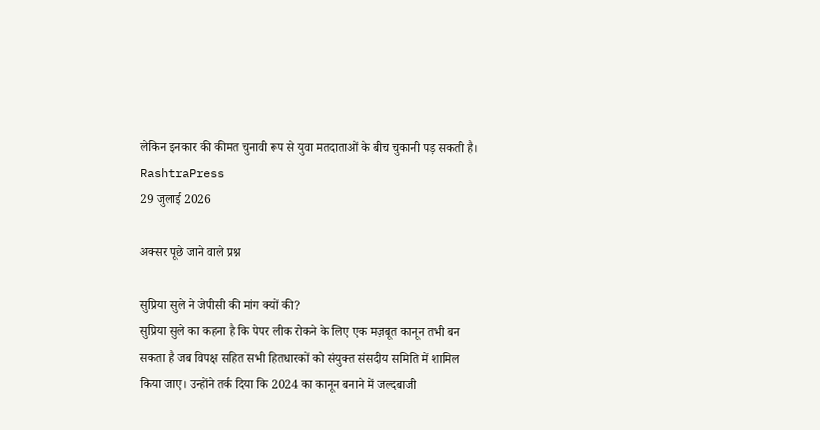लेकिन इनकार की कीमत चुनावी रूप से युवा मतदाताओं के बीच चुकानी पड़ सकती है।
RashtraPress
29 जुलाई 2026

अक्सर पूछे जाने वाले प्रश्न

सुप्रिया सुले ने जेपीसी की मांग क्यों की?
सुप्रिया सुले का कहना है कि पेपर लीक रोकने के लिए एक मज़बूत कानून तभी बन सकता है जब विपक्ष सहित सभी हितधारकों को संयुक्त संसदीय समिति में शामिल किया जाए। उन्होंने तर्क दिया कि 2024 का कानून बनाने में जल्दबाजी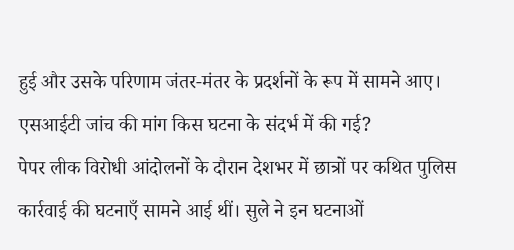हुई और उसके परिणाम जंतर-मंतर के प्रदर्शनों के रूप में सामने आए।
एसआईटी जांच की मांग किस घटना के संदर्भ में की गई?
पेपर लीक विरोधी आंदोलनों के दौरान देशभर में छात्रों पर कथित पुलिस कार्रवाई की घटनाएँ सामने आई थीं। सुले ने इन घटनाओं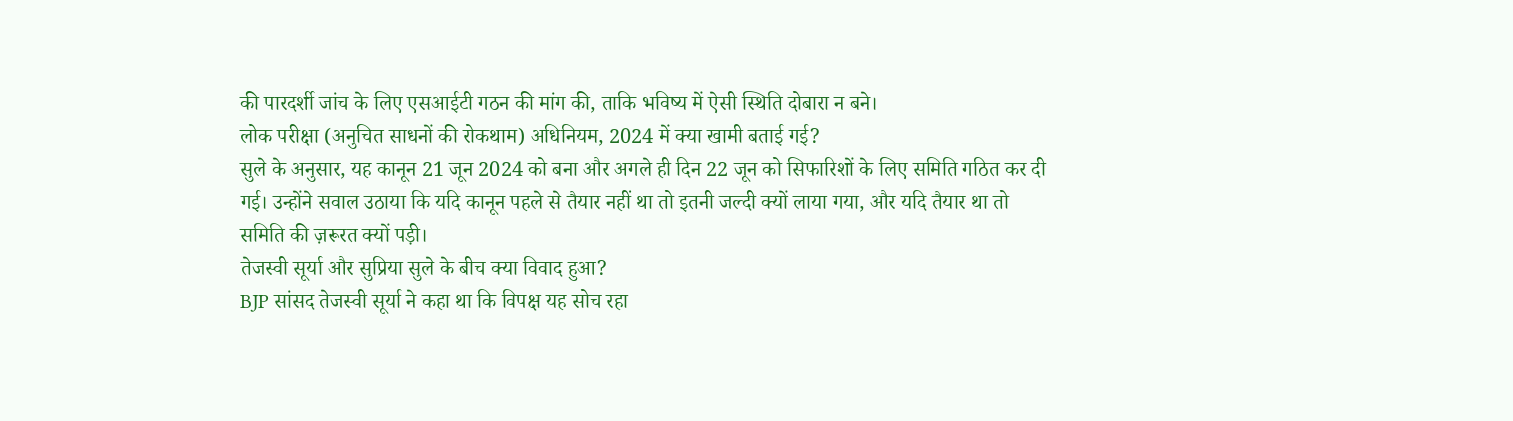की पारदर्शी जांच के लिए एसआईटी गठन की मांग की, ताकि भविष्य में ऐसी स्थिति दोबारा न बने।
लोक परीक्षा (अनुचित साधनों की रोकथाम) अधिनियम, 2024 में क्या खामी बताई गई?
सुले के अनुसार, यह कानून 21 जून 2024 को बना और अगले ही दिन 22 जून को सिफारिशों के लिए समिति गठित कर दी गई। उन्होंने सवाल उठाया कि यदि कानून पहले से तैयार नहीं था तो इतनी जल्दी क्यों लाया गया, और यदि तैयार था तो समिति की ज़रूरत क्यों पड़ी।
तेजस्वी सूर्या और सुप्रिया सुले के बीच क्या विवाद हुआ?
BJP सांसद तेजस्वी सूर्या ने कहा था कि विपक्ष यह सोच रहा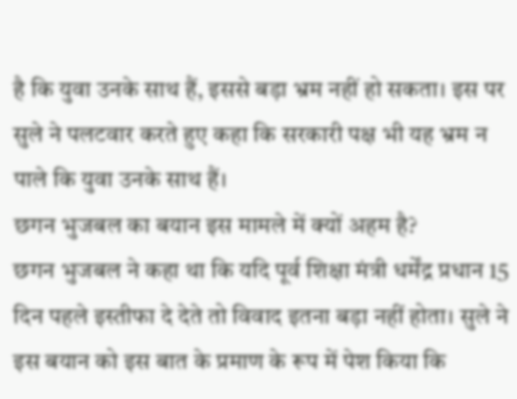है कि युवा उनके साथ हैं, इससे बड़ा भ्रम नहीं हो सकता। इस पर सुले ने पलटवार करते हुए कहा कि सरकारी पक्ष भी यह भ्रम न पाले कि युवा उनके साथ हैं।
छगन भुजबल का बयान इस मामले में क्यों अहम है?
छगन भुजबल ने कहा था कि यदि पूर्व शिक्षा मंत्री धर्मेंद्र प्रधान 15 दिन पहले इस्तीफा दे देते तो विवाद इतना बड़ा नहीं होता। सुले ने इस बयान को इस बात के प्रमाण के रूप में पेश किया कि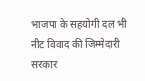भाजपा के सहयोगी दल भी नीट विवाद की जिम्मेदारी सरकार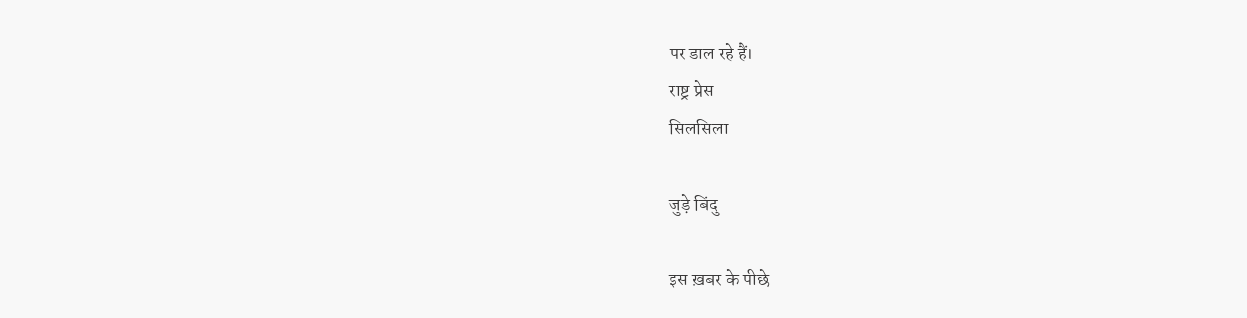पर डाल रहे हैं।
राष्ट्र प्रेस
सिलसिला

जुड़े बिंदु

इस ख़बर के पीछे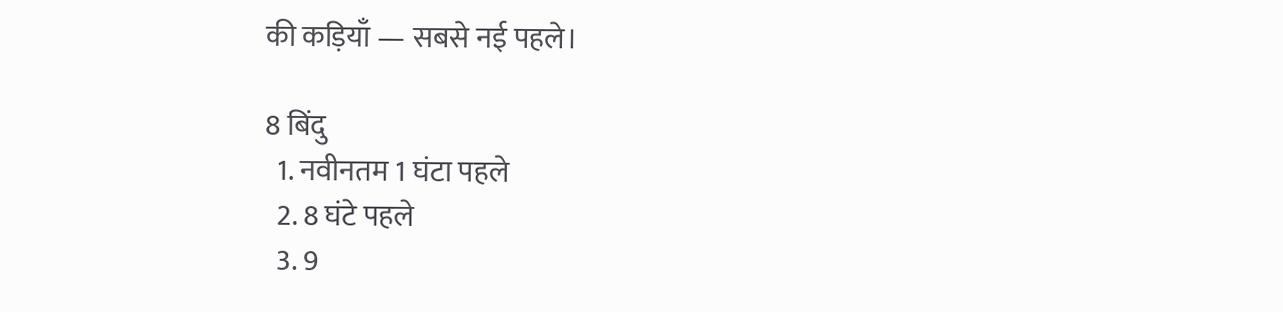की कड़ियाँ — सबसे नई पहले।

8 बिंदु
  1. नवीनतम 1 घंटा पहले
  2. 8 घंटे पहले
  3. 9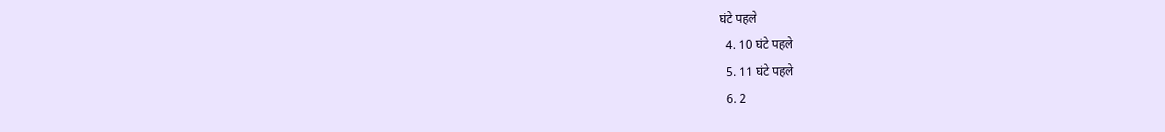घंटे पहले
  4. 10 घंटे पहले
  5. 11 घंटे पहले
  6. 2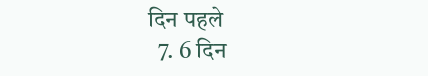दिन पहले
  7. 6 दिन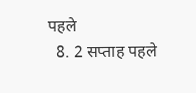पहले
  8. 2 सप्ताह पहले